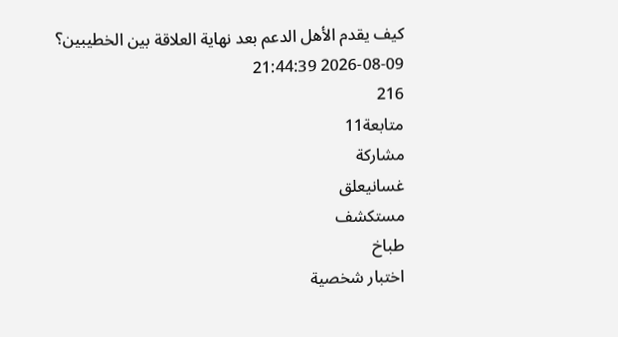كيف يقدم الأهل الدعم بعد نهاية العلاقة بين الخطيبين؟
2026-08-09 21:44:39
216
متابعة11
مشاركة
غسانيعلق
مستكشف
طباخ
اختبار شخصية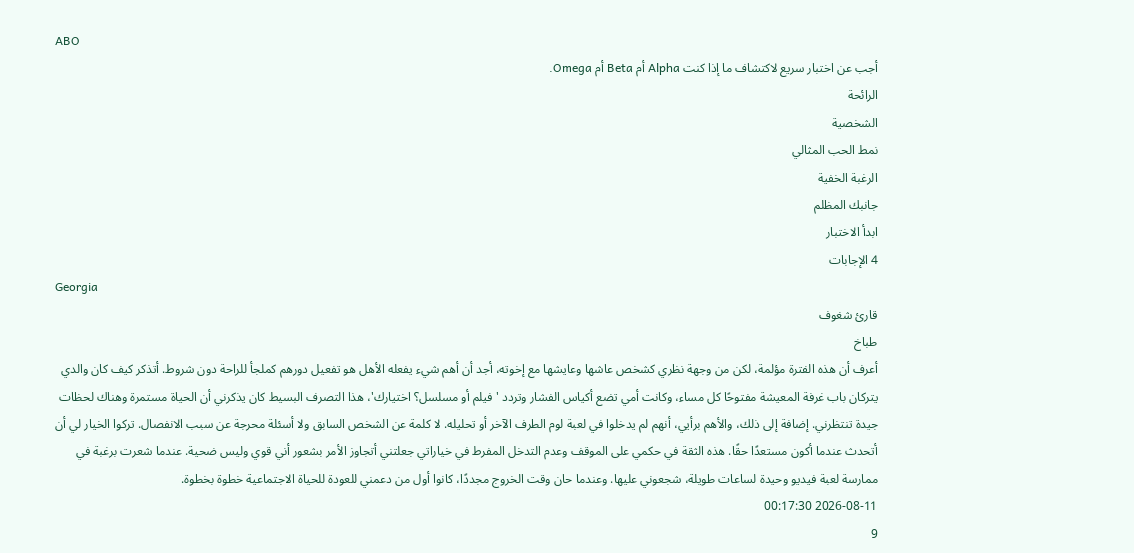ABO
أجب عن اختبار سريع لاكتشاف ما إذا كنت Alpha أم Beta أم Omega.
الرائحة
الشخصية
نمط الحب المثالي
الرغبة الخفية
جانبك المظلم
ابدأ الاختبار
4 الإجابات
Georgia
قارئ شغوف
طباخ
أعرف أن هذه الفترة مؤلمة، لكن من وجهة نظري كشخص عاشها وعايشها مع إخوته، أجد أن أهم شيء يفعله الأهل هو تفعيل دورهم كملجأ للراحة دون شروط. أتذكر كيف كان والدي يتركان باب غرفة المعيشة مفتوحًا كل مساء، وكانت أمي تضع أكياس الفشار وتردد 'فيلم أو مسلسل؟ اختيارك'، هذا التصرف البسيط كان يذكرني أن الحياة مستمرة وهناك لحظات جيدة تنتظرني. إضافة إلى ذلك، والأهم برأيي، أنهم لم يدخلوا في لعبة لوم الطرف الآخر أو تحليله. لا كلمة عن الشخص السابق ولا أسئلة محرجة عن سبب الانفصال. تركوا الخيار لي أن أتحدث عندما أكون مستعدًا حقًا. هذه الثقة في حكمي على الموقف وعدم التدخل المفرط في خياراتي جعلتني أتجاوز الأمر بشعور أني قوي وليس ضحية. عندما شعرت برغبة في ممارسة لعبة فيديو وحيدة لساعات طويلة، شجعوني عليها. وعندما حان وقت الخروج مجددًا، كانوا أول من دعمني للعودة للحياة الاجتماعية خطوة بخطوة.
2026-08-11 00:17:30
9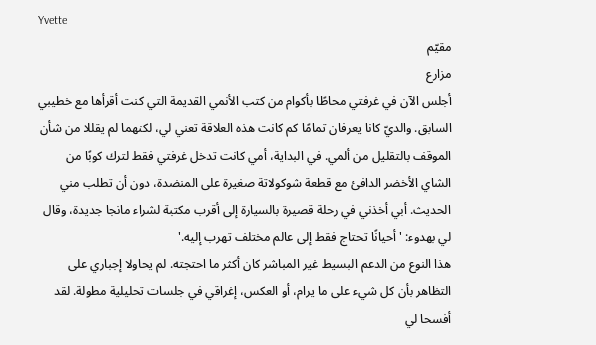Yvette
مقيّم
مزارع
أجلس الآن في غرفتي محاطًا بأكوام من كتب الأنمي القديمة التي كنت أقرأها مع خطيبي السابق. والديّ كانا يعرفان تمامًا كم كانت هذه العلاقة تعني لي، لكنهما لم يقللا من شأن الموقف بالتقليل من ألمي. في البداية، أمي كانت تدخل غرفتي فقط لترك كوبًا من الشاي الأخضر الدافئ مع قطعة شوكولاتة صغيرة على المنضدة، دون أن تطلب مني الحديث. أبي أخذني في رحلة قصيرة بالسيارة إلى أقرب مكتبة لشراء مانجا جديدة، وقال لي بهدوء: 'أحيانًا تحتاج فقط إلى عالم مختلف تهرب إليه.'
هذا النوع من الدعم البسيط غير المباشر كان أكثر ما احتجته. لم يحاولا إجباري على التظاهر بأن كل شيء على ما يرام، أو العكس، إغراقي في جلسات تحليلية مطولة. لقد أفسحا لي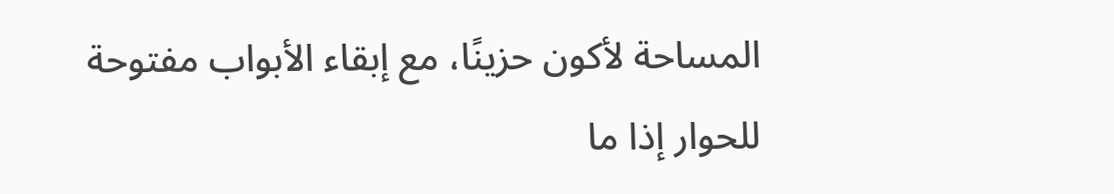المساحة لأكون حزينًا، مع إبقاء الأبواب مفتوحة للحوار إذا ما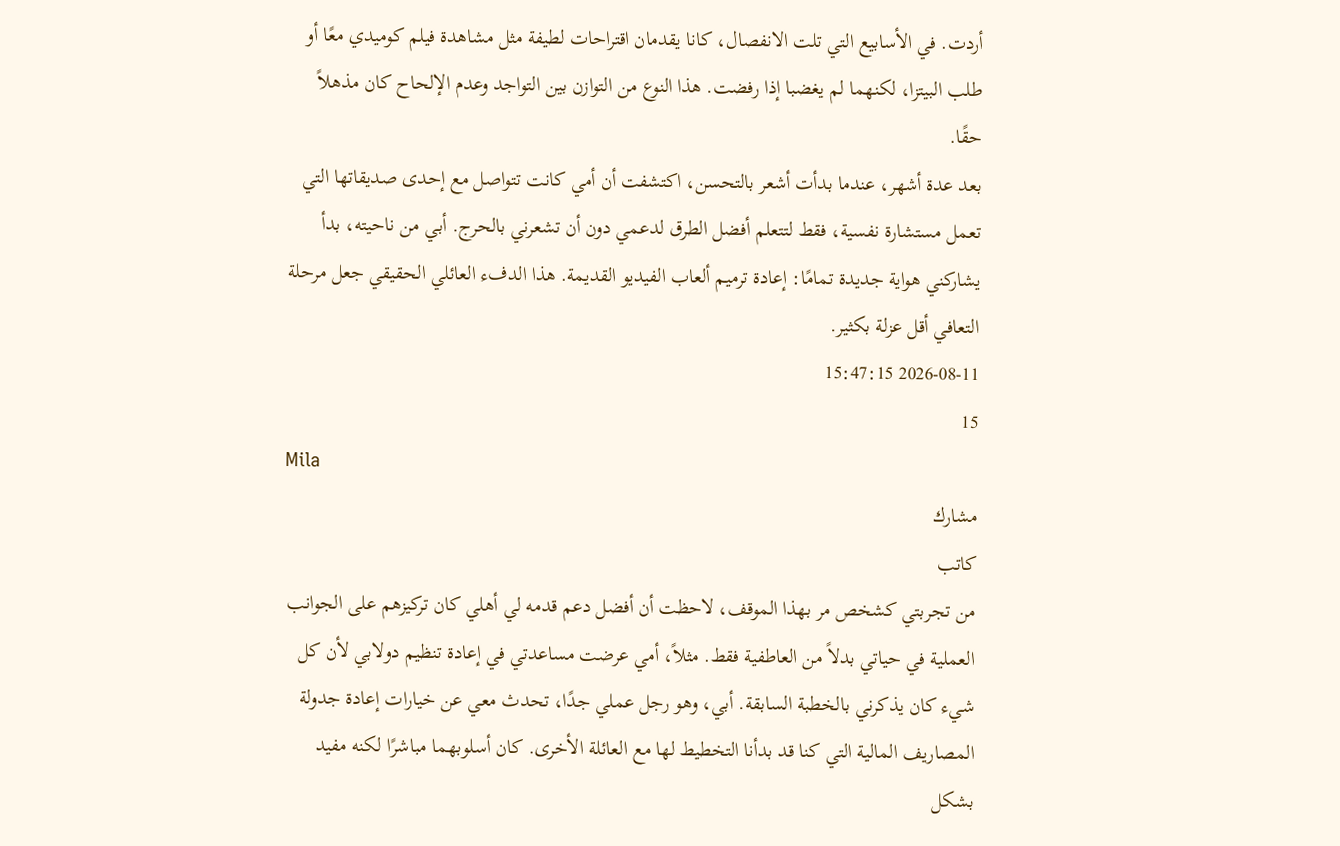أردت. في الأسابيع التي تلت الانفصال، كانا يقدمان اقتراحات لطيفة مثل مشاهدة فيلم كوميدي معًا أو طلب البيتزا، لكنهما لم يغضبا إذا رفضت. هذا النوع من التوازن بين التواجد وعدم الإلحاح كان مذهلاً حقًا.
بعد عدة أشهر، عندما بدأت أشعر بالتحسن، اكتشفت أن أمي كانت تتواصل مع إحدى صديقاتها التي تعمل مستشارة نفسية، فقط لتتعلم أفضل الطرق لدعمي دون أن تشعرني بالحرج. أبي من ناحيته، بدأ يشاركني هواية جديدة تمامًا: إعادة ترميم ألعاب الفيديو القديمة. هذا الدفء العائلي الحقيقي جعل مرحلة التعافي أقل عزلة بكثير.
2026-08-11 15:47:15
15
Mila
مشارك
كاتب
من تجربتي كشخص مر بهذا الموقف، لاحظت أن أفضل دعم قدمه لي أهلي كان تركيزهم على الجوانب العملية في حياتي بدلاً من العاطفية فقط. مثلاً، أمي عرضت مساعدتي في إعادة تنظيم دولابي لأن كل شيء كان يذكرني بالخطبة السابقة. أبي، وهو رجل عملي جدًا، تحدث معي عن خيارات إعادة جدولة المصاريف المالية التي كنا قد بدأنا التخطيط لها مع العائلة الأخرى. كان أسلوبهما مباشرًا لكنه مفيد بشكل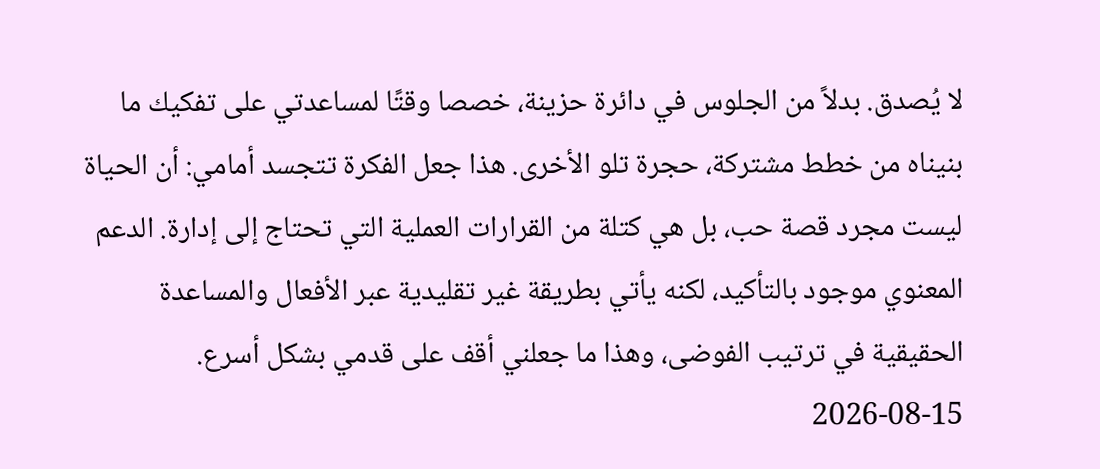لا يُصدق. بدلاً من الجلوس في دائرة حزينة، خصصا وقتًا لمساعدتي على تفكيك ما بنيناه من خطط مشتركة، حجرة تلو الأخرى. هذا جعل الفكرة تتجسد أمامي: أن الحياة ليست مجرد قصة حب، بل هي كتلة من القرارات العملية التي تحتاج إلى إدارة. الدعم المعنوي موجود بالتأكيد، لكنه يأتي بطريقة غير تقليدية عبر الأفعال والمساعدة الحقيقية في ترتيب الفوضى، وهذا ما جعلني أقف على قدمي بشكل أسرع.
2026-08-15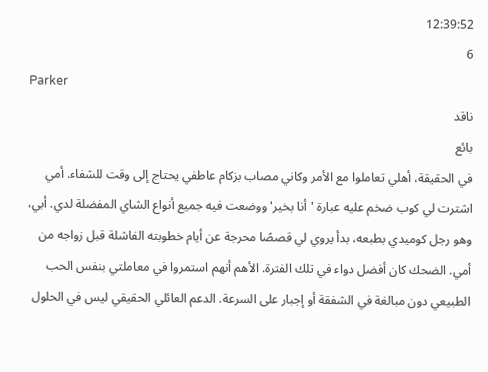12:39:52
6
Parker
ناقد
بائع
في الحقيقة، أهلي تعاملوا مع الأمر وكاني مصاب بزكام عاطفي يحتاج إلى وقت للشفاء. أمي اشترت لي كوب ضخم عليه عبارة 'أنا بخير' ووضعت فيه جميع أنواع الشاي المفضلة لدي. أبي، وهو رجل كوميدي بطبعه، بدأ يروي لي قصصًا محرجة عن أيام خطوبته الفاشلة قبل زواجه من أمي. الضحك كان أفضل دواء في تلك الفترة. الأهم أنهم استمروا في معاملتي بنفس الحب الطبيعي دون مبالغة في الشفقة أو إجبار على السرعة. الدعم العائلي الحقيقي ليس في الحلول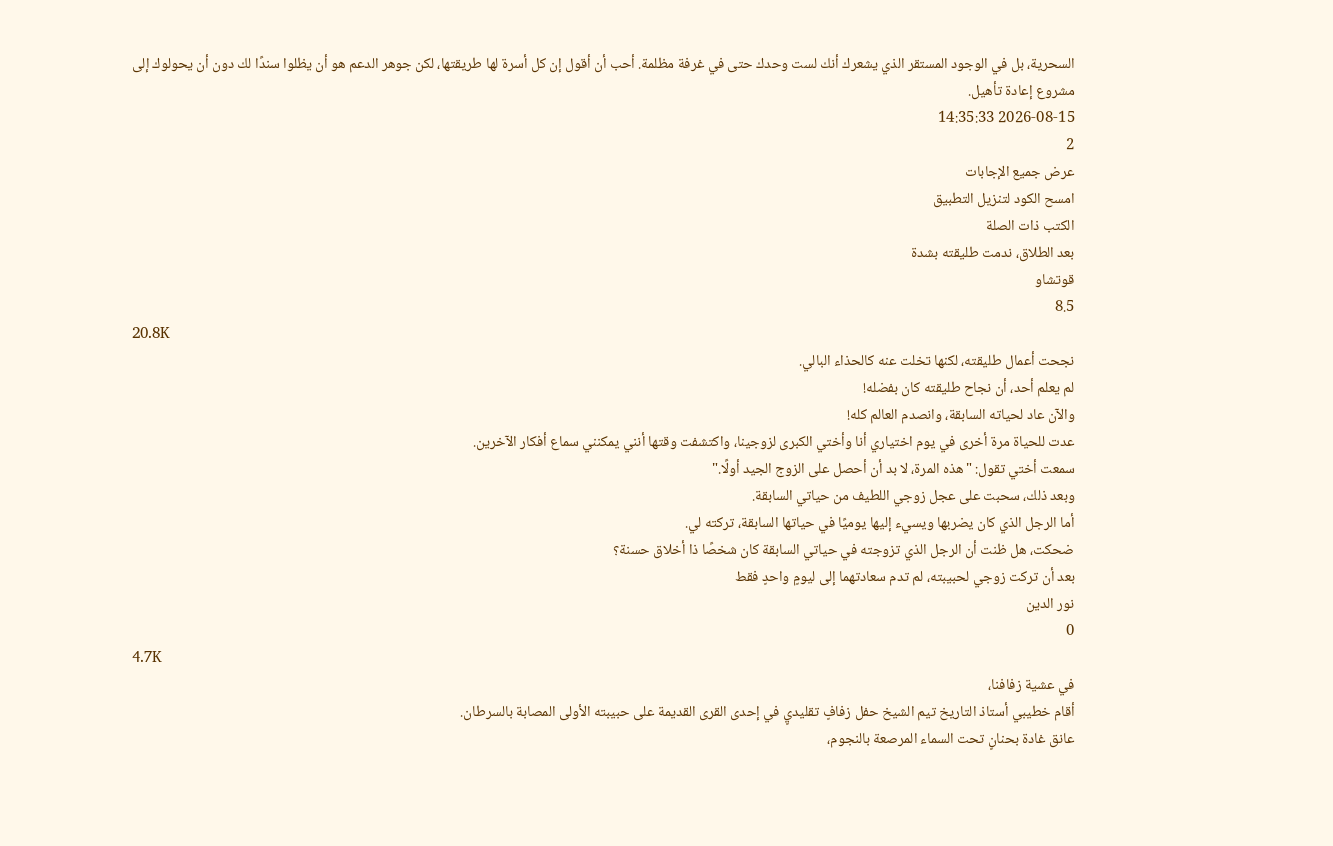السحرية، بل في الوجود المستقر الذي يشعرك أنك لست وحدك حتى في غرفة مظلمة. أحب أن أقول إن كل أسرة لها طريقتها، لكن جوهر الدعم هو أن يظلوا سندًا لك دون أن يحولوك إلى مشروع إعادة تأهيل.
2026-08-15 14:35:33
2
عرض جميع الإجابات
امسح الكود لتنزيل التطبيق
الكتب ذات الصلة
بعد الطلاق، ندمت طليقته بشدة
قوتشاو
8.5
20.8K
نجحت أعمال طليقته، لكنها تخلت عنه كالحذاء البالي.
لم يعلم أحد، أن نجاح طليقته كان بفضله!
والآن عاد لحياته السابقة، وانصدم العالم كله!
عدت للحياة مرة أخرى في يوم اختياري أنا وأختي الكبرى لزوجينا، واكتشفت وقتها أنني يمكنني سماع أفكار الآخرين.
سمعت أختي تقول: "هذه المرة، لا بد أن أحصل على الزوج الجيد أولًا."
وبعد ذلك، سحبت على عجل زوجي اللطيف من حياتي السابقة.
أما الرجل الذي كان يضربها ويسيء إليها يوميًا في حياتها السابقة، تركته لي.
ضحكت، هل ظنت أن الرجل الذي تزوجته في حياتي السابقة كان شخصًا ذا أخلاق حسنة؟
بعد أن تركت زوجي لحبيبته، لم تدم سعادتهما إلى ليومٍ واحدٍ فقط
نور الدين
0
4.7K
في عشية زفافنا،
أقام خطيبي أستاذ التاريخ تيم الشيخ حفل زفافٍ تقليديٍ في إحدى القرى القديمة على حبيبته الأولى المصابة بالسرطان.
عانق غادة بحنانٍ تحت السماء المرصعة بالنجوم،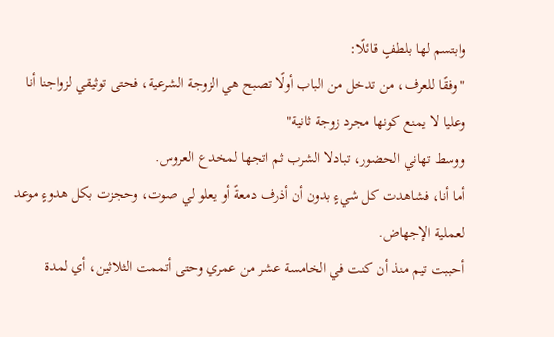وابتسم لها بلطفٍ قائلًا:
"وفقًا للعرف، من تدخل من الباب أولًا تصبح هي الزوجة الشرعية، فحتى توثيقي لزواجنا أنا وعليا لا يمنع كونها مجرد زوجة ثانية"
ووسط تهاني الحضور، تبادلا الشرب ثم اتجها لمخدع العروس.
أما أنا، فشاهدت كل شيءٍ بدون أن أذرف دمعةً أو يعلو لي صوت، وحجزت بكل هدوءٍ موعد لعملية الإجهاض.
أحببت تيم منذ أن كنت في الخامسة عشر من عمري وحتى أتممت الثلاثين، أي لمدة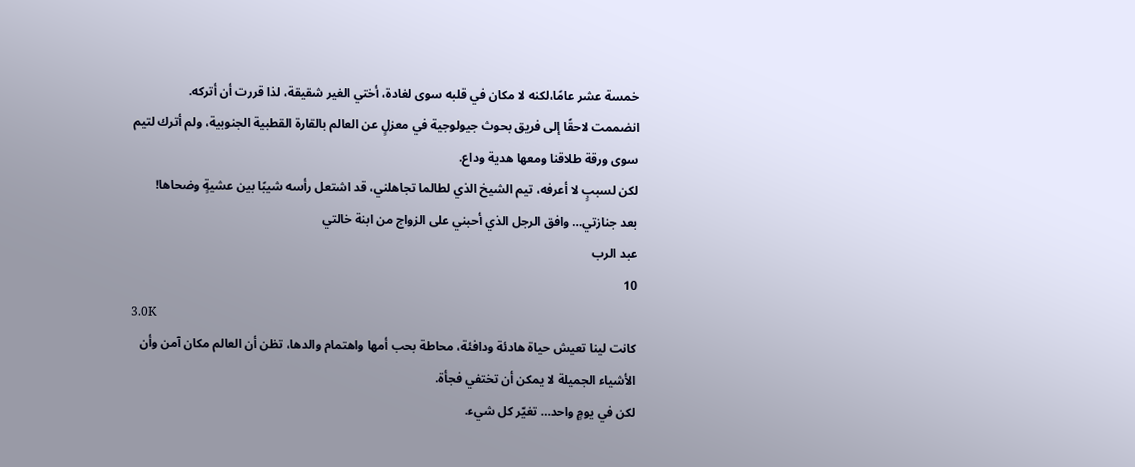خمسة عشر عامًا،لكنه لا مكان في قلبه سوى لغادة، أختي الغير شقيقة، لذا قررت أن أتركه.
انضممت لاحقًا إلى فريق بحوث جيولوجية في معزلٍ عن العالم بالقارة القطبية الجنوبية، ولم أترك لتيم سوى ورقة طلاقنا ومعها هدية وداع.
لكن لسببٍ لا أعرفه، تيم الشيخ الذي لطالما تجاهلني، قد اشتعل رأسه شيبًا بين عشيةٍ وضحاها!
بعد جنازتي… وافق الرجل الذي أحبني على الزواج من ابنة خالتي
عبد الرب
10
3.0K
كانت لينا تعيش حياة هادئة ودافئة، محاطة بحب أمها واهتمام والدها، تظن أن العالم مكان آمن وأن الأشياء الجميلة لا يمكن أن تختفي فجأة.
لكن في يومٍ واحد… تغيّر كل شيء.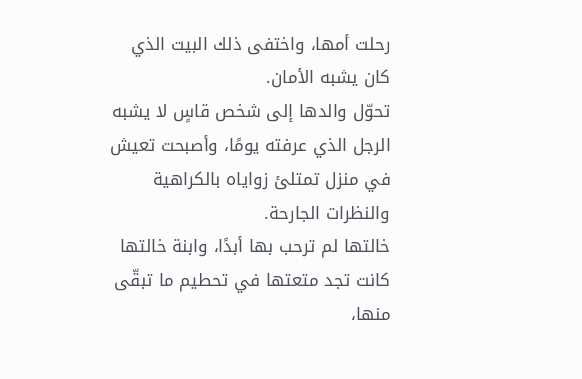رحلت أمها، واختفى ذلك البيت الذي كان يشبه الأمان.
تحوّل والدها إلى شخص قاسٍ لا يشبه الرجل الذي عرفته يومًا، وأصبحت تعيش في منزل تمتلئ زواياه بالكراهية والنظرات الجارحة.
خالتها لم ترحب بها أبدًا، وابنة خالتها كانت تجد متعتها في تحطيم ما تبقّى منها،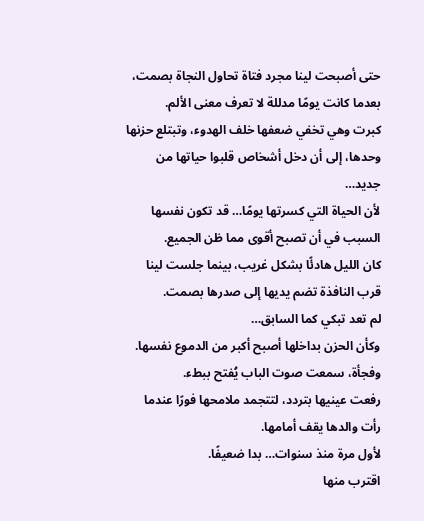حتى أصبحت لينا مجرد فتاة تحاول النجاة بصمت، بعدما كانت يومًا مدللة لا تعرف معنى الألم.
كبرت وهي تخفي ضعفها خلف الهدوء، وتبتلع حزنها وحدها، إلى أن دخل أشخاص قلبوا حياتها من جديد…
لأن الحياة التي كسرتها يومًا… قد تكون نفسها السبب في أن تصبح أقوى مما ظن الجميع.
كان الليل هادئًا بشكل غريب، بينما جلست لينا قرب النافذة تضم يديها إلى صدرها بصمت.
لم تعد تبكي كما السابق…
وكأن الحزن بداخلها أصبح أكبر من الدموع نفسها.
وفجأة، سمعت صوت الباب يُفتح ببطء.
رفعت عينيها بتردد، لتتجمد ملامحها فورًا عندما رأت والدها يقف أمامها.
لأول مرة منذ سنوات… بدا ضعيفًا.
اقترب منها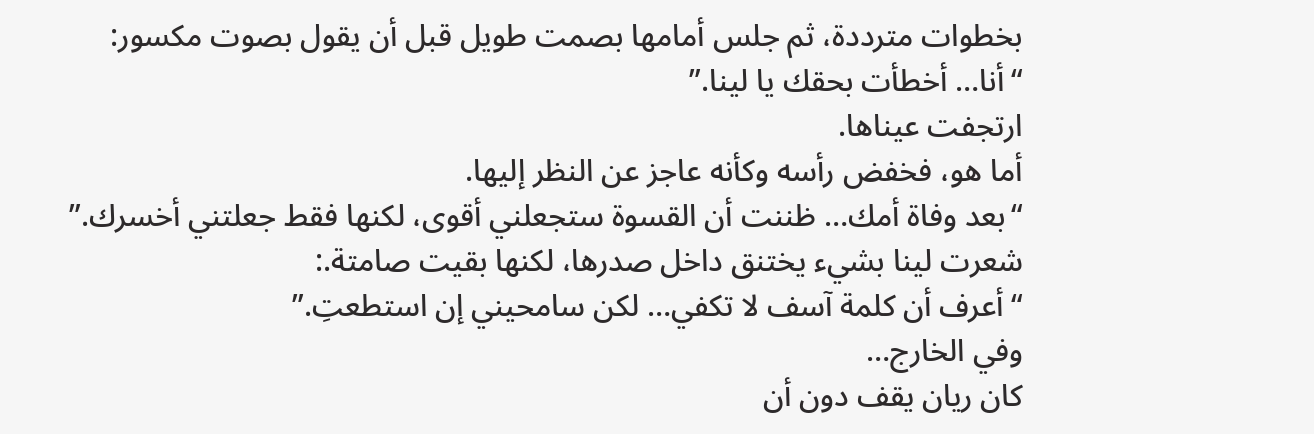بخطوات مترددة، ثم جلس أمامها بصمت طويل قبل أن يقول بصوت مكسور:
“أنا… أخطأت بحقك يا لينا.”
ارتجفت عيناها.
أما هو، فخفض رأسه وكأنه عاجز عن النظر إليها.
“بعد وفاة أمك… ظننت أن القسوة ستجعلني أقوى، لكنها فقط جعلتني أخسرك.”
شعرت لينا بشيء يختنق داخل صدرها، لكنها بقيت صامتة.:
“أعرف أن كلمة آسف لا تكفي… لكن سامحيني إن استطعتِ.”
وفي الخارج…
كان ريان يقف دون أن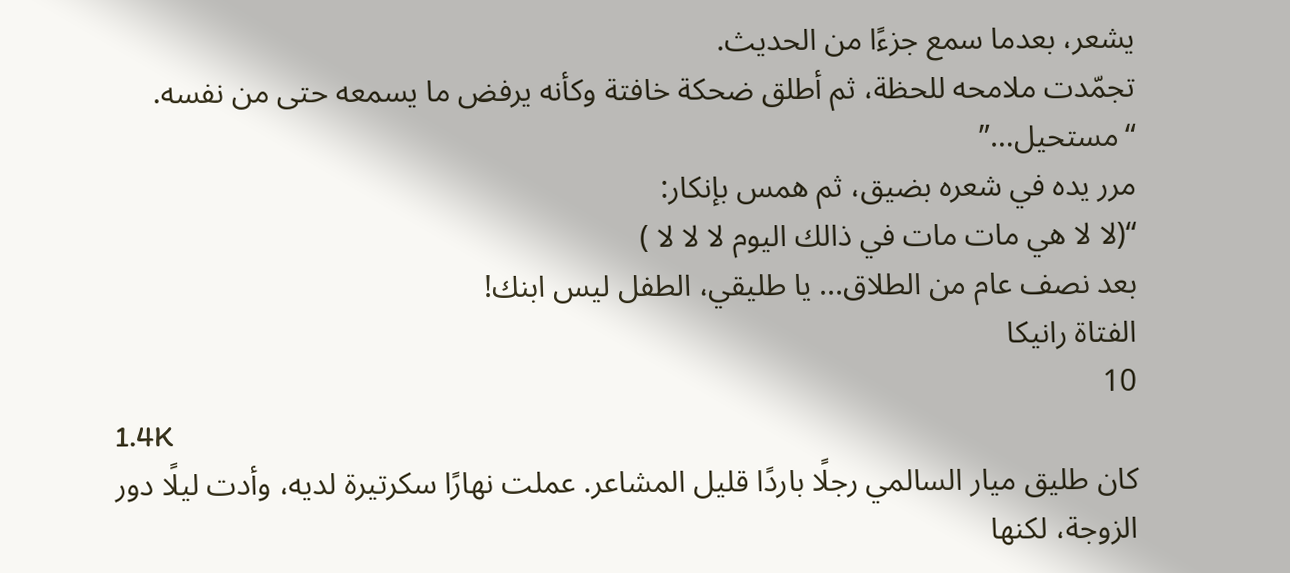يشعر، بعدما سمع جزءًا من الحديث.
تجمّدت ملامحه للحظة، ثم أطلق ضحكة خافتة وكأنه يرفض ما يسمعه حتى من نفسه.
“مستحيل…”
مرر يده في شعره بضيق، ثم همس بإنكار:
“(لا لا هي مات مات في ذالك اليوم لا لا لا )
بعد نصف عام من الطلاق... يا طليقي، الطفل ليس ابنك!
الفتاة رانيكا
10
1.4K
كان طليق ميار السالمي رجلًا باردًا قليل المشاعر. عملت نهارًا سكرتيرة لديه، وأدت ليلًا دور الزوجة، لكنها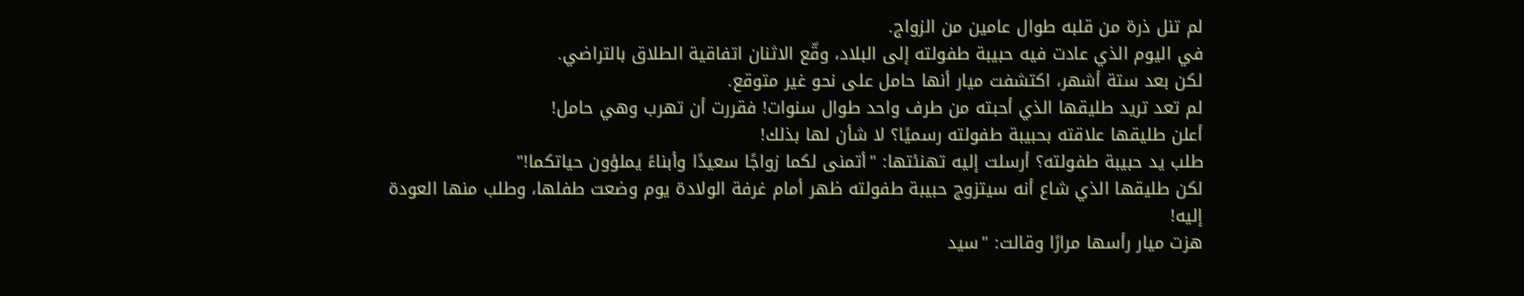لم تنل ذرة من قلبه طوال عامين من الزواج.
في اليوم الذي عادت فيه حبيبة طفولته إلى البلاد، وقّع الاثنان اتفاقية الطلاق بالتراضي.
لكن بعد ستة أشهر، اكتشفت ميار أنها حامل على نحو غير متوقع.
لم تعد تريد طليقها الذي أحبته من طرف واحد طوال سنوات! فقررت أن تهرب وهي حامل!
أعلن طليقها علاقته بحبيبة طفولته رسميًا؟ لا شأن لها بذلك!
طلب يد حبيبة طفولته؟ أرسلت إليه تهنئتها: "أتمنى لكما زواجًا سعيدًا وأبناءً يملؤون حياتكما!"
لكن طليقها الذي شاع أنه سيتزوج حبيبة طفولته ظهر أمام غرفة الولادة يوم وضعت طفلها، وطلب منها العودة إليه!
هزت ميار رأسها مرارًا وقالت: "سيد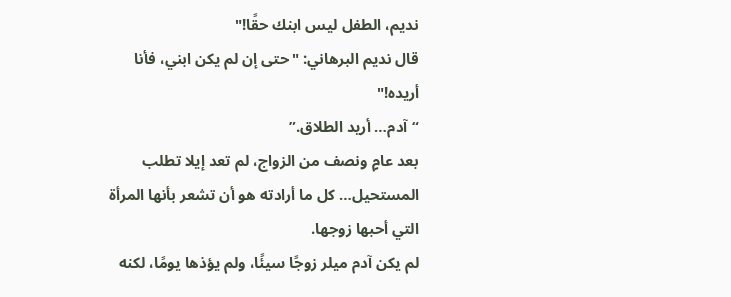نديم، الطفل ليس ابنك حقًا!"
قال نديم البرهاني: "حتى إن لم يكن ابني، فأنا أريده!"
“آدم… أريد الطلاق.”
بعد عامٍ ونصف من الزواج، لم تعد إيلا تطلب المستحيل… كل ما أرادته هو أن تشعر بأنها المرأة التي أحبها زوجها.
لم يكن آدم ميلر زوجًا سيئًا، ولم يؤذها يومًا، لكنه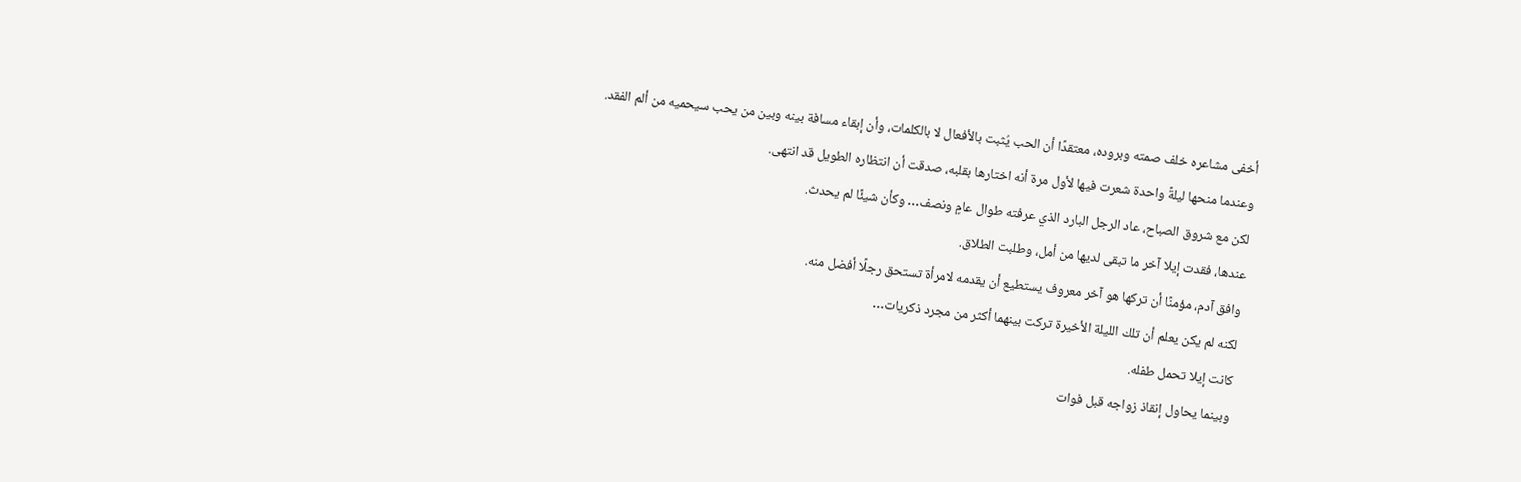أخفى مشاعره خلف صمته وبروده، معتقدًا أن الحب يُثبت بالأفعال لا بالكلمات، وأن إبقاء مسافة بينه وبين من يحب سيحميه من ألم الفقد.
وعندما منحها ليلةً واحدة شعرت فيها لأول مرة أنه اختارها بقلبه، صدقت أن انتظاره الطويل قد انتهى.
لكن مع شروق الصباح، عاد الرجل البارد الذي عرفته طوال عامٍ ونصف… وكأن شيئًا لم يحدث.
عندها، فقدت إيلا آخر ما تبقى لديها من أمل، وطلبت الطلاق.
وافق آدم، مؤمنًا أن تركها هو آخر معروف يستطيع أن يقدمه لامرأة تستحق رجلًا أفضل منه.
لكنه لم يكن يعلم أن تلك الليلة الأخيرة تركت بينهما أكثر من مجرد ذكريات…
كانت إيلا تحمل طفله.
وبينما يحاول إنقاذ زواجه قبل فوات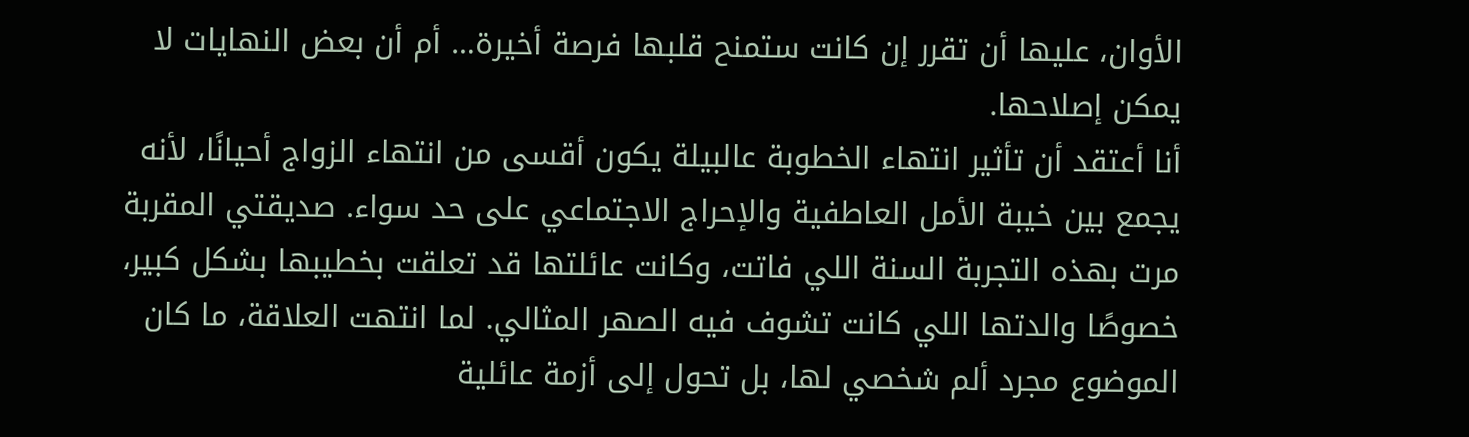الأوان، عليها أن تقرر إن كانت ستمنح قلبها فرصة أخيرة… أم أن بعض النهايات لا يمكن إصلاحها.
أنا أعتقد أن تأثير انتهاء الخطوبة عالبيلة يكون أقسى من انتهاء الزواج أحيانًا، لأنه يجمع بين خيبة الأمل العاطفية والإحراج الاجتماعي على حد سواء. صديقتي المقربة مرت بهذه التجربة السنة اللي فاتت، وكانت عائلتها قد تعلقت بخطيبها بشكل كبير، خصوصًا والدتها اللي كانت تشوف فيه الصهر المثالي. لما انتهت العلاقة، ما كان الموضوع مجرد ألم شخصي لها، بل تحول إلى أزمة عائلية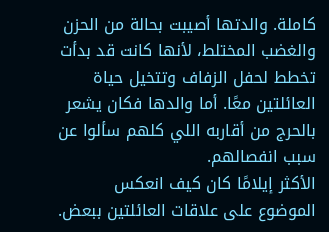كاملة. والدتها أصيبت بحالة من الحزن والغضب المختلط، لأنها كانت قد بدأت تخطط لحفل الزفاف وتتخيل حياة العائلتين معًا. أما والدها فكان يشعر بالحرج من أقاربه اللي كلهم سألوا عن سبب انفصالهم.
الأكثر إيلامًا كان كيف انعكس الموضوع على علاقات العائلتين ببعض.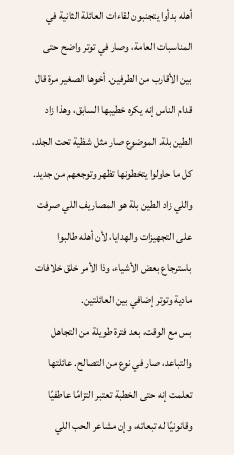أهله بدأوا يتجنبون لقاءات العائلة الثانية في المناسبات العامة، وصار في توتر واضح حتى بين الأقارب من الطرفين. أخوها الصغير مرة قال قدام الناس إنه يكره خطيبها السابق، وهذا زاد الطين بلة. الموضوع صار مثل شظية تحت الجلد، كل ما حاولوا يتخطونها تظهر وتوجعهم من جديد. واللي زاد الطين بلة هو المصاريف اللي صرفت على التجهيزات والهدايا، لأن أهله طالبوا باسترجاع بعض الأشياء، وذا الأمر خلق خلافات مادية وتوتر إضافي بين العائلتين.
بس مع الوقت، بعد فترة طويلة من التجاهل والتباعد، صار في نوع من التصالح. عائلتها تعلمت إنه حتى الخطبة تعتبر التزامًا عاطفيًا وقانونيًا له تبعاته، وإن مشاعر الحب اللي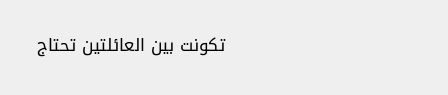تكونت بين العائلتين تحتاج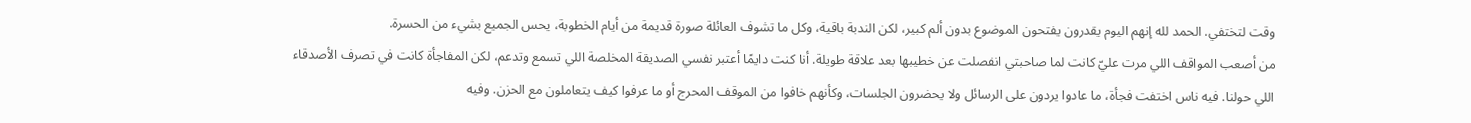وقت لتختفي. الحمد لله إنهم اليوم يقدرون يفتحون الموضوع بدون ألم كبير، لكن الندبة باقية، وكل ما تشوف العائلة صورة قديمة من أيام الخطوبة، يحس الجميع بشيء من الحسرة.
من أصعب المواقف اللي مرت عليّ كانت لما صاحبتي انفصلت عن خطيبها بعد علاقة طويلة. أنا كنت دايمًا أعتبر نفسي الصديقة المخلصة اللي تسمع وتدعم، لكن المفاجأة كانت في تصرف الأصدقاء اللي حولنا. فيه ناس اختفت فجأة، ما عادوا يردون على الرسائل ولا يحضرون الجلسات، وكأنهم خافوا من الموقف المحرج أو ما عرفوا كيف يتعاملون مع الحزن. وفيه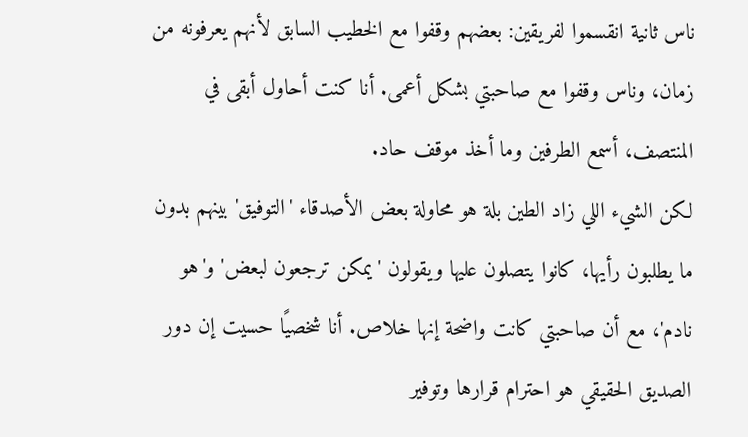ناس ثانية انقسموا لفريقين: بعضهم وقفوا مع الخطيب السابق لأنهم يعرفونه من زمان، وناس وقفوا مع صاحبتي بشكل أعمى. أنا كنت أحاول أبقى في المنتصف، أسمع الطرفين وما أخذ موقف حاد.
لكن الشيء اللي زاد الطين بلة هو محاولة بعض الأصدقاء 'التوفيق' بينهم بدون ما يطلبون رأيها، كانوا يتصلون عليها ويقولون 'يمكن ترجعون لبعض' و'هو نادم'، مع أن صاحبتي كانت واضحة إنها خلاص. أنا شخصيًا حسيت إن دور الصديق الحقيقي هو احترام قرارها وتوفير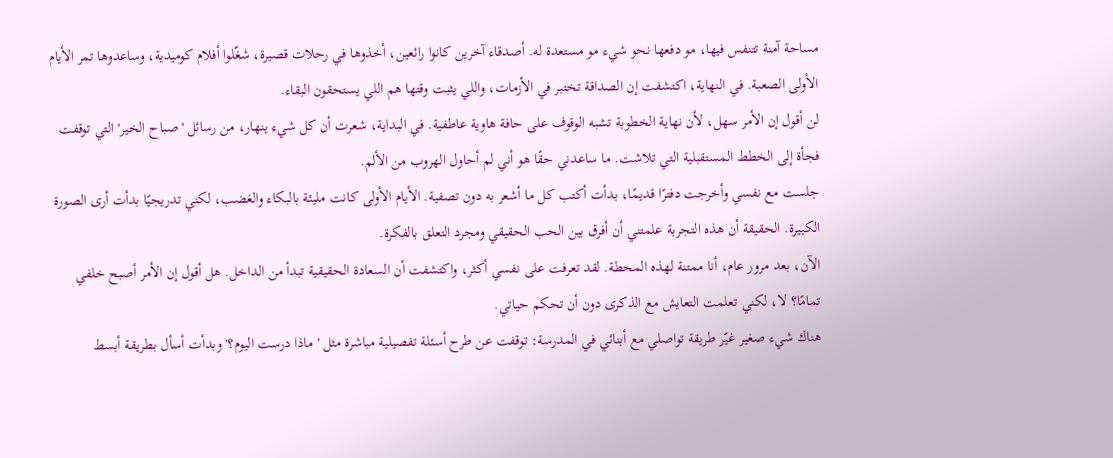مساحة آمنة تتنفس فيها، مو دفعها نحو شيء مو مستعدة له. أصدقاء آخرين كانوا رائعين، أخذوها في رحلات قصيرة، شغّلوا أفلام كوميدية، وساعدوها تمر الأيام الأولى الصعبة. في النهاية، اكتشفت إن الصداقة تختبر في الأزمات، واللي يثبت وقتها هم اللي يستحقون البقاء.
لن أقول إن الأمر سهل، لأن نهاية الخطوبة تشبه الوقوف على حافة هاوية عاطفية. في البداية، شعرت أن كل شيء ينهار، من رسائل 'صباح الخير' التي توقفت فجأة إلى الخطط المستقبلية التي تلاشت. ما ساعدني حقًا هو أني لم أحاول الهروب من الألم.
جلست مع نفسي وأخرجت دفترًا قديمًا، بدأت أكتب كل ما أشعر به دون تصفية. الأيام الأولى كانت مليئة بالبكاء والغضب، لكني تدريجيًا بدأت أرى الصورة الكبيرة. الحقيقة أن هذه التجربة علمتني أن أفرق بين الحب الحقيقي ومجرد التعلق بالفكرة.
الآن، بعد مرور عام، أنا ممتنة لهذه المحطة. لقد تعرفت على نفسي أكثر، واكتشفت أن السعادة الحقيقية تبدأ من الداخل. هل أقول إن الأمر أصبح خلفي تمامًا؟ لا، لكني تعلمت التعايش مع الذكرى دون أن تحكم حياتي.
هناك شيء صغير غيّر طريقة تواصلي مع أبنائي في المدرسة: توقفت عن طرح أسئلة تفصيلية مباشرة مثل 'ماذا درست اليوم؟' وبدأت أسأل بطريقة أبسط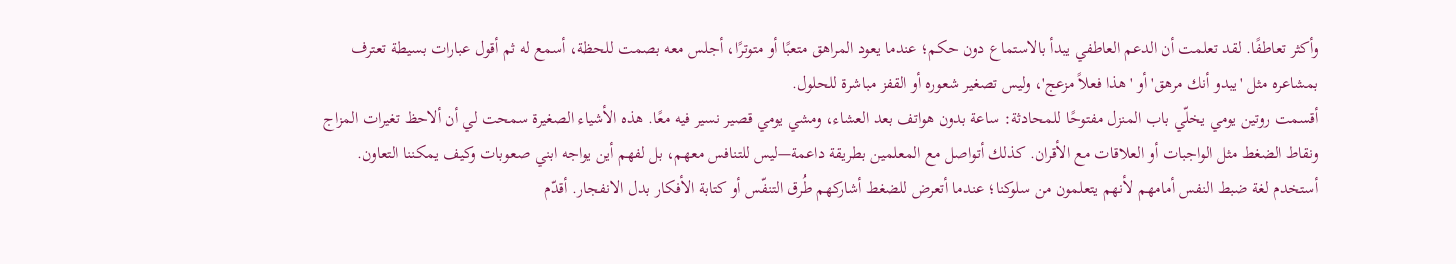وأكثر تعاطفًا. لقد تعلمت أن الدعم العاطفي يبدأ بالاستماع دون حكم؛ عندما يعود المراهق متعبًا أو متوترًا، أجلس معه بصمت للحظة، أسمع له ثم أقول عبارات بسيطة تعترف بمشاعره مثل 'يبدو أنك مرهق' أو 'هذا فعلاً مزعج'، وليس تصغير شعوره أو القفز مباشرة للحلول.
أقسمت روتين يومي يخلّي باب المنزل مفتوحًا للمحادثة: ساعة بدون هواتف بعد العشاء، ومشي يومي قصير نسير فيه معًا. هذه الأشياء الصغيرة سمحت لي أن ألاحظ تغيرات المزاج ونقاط الضغط مثل الواجبات أو العلاقات مع الأقران. كذلك أتواصل مع المعلمين بطريقة داعمة—ليس للتنافس معهم، بل لفهم أين يواجه ابني صعوبات وكيف يمكننا التعاون.
أستخدم لغة ضبط النفس أمامهم لأنهم يتعلمون من سلوكنا؛ عندما أتعرض للضغط أشاركهم طُرق التنفّس أو كتابة الأفكار بدل الانفجار. أقدّم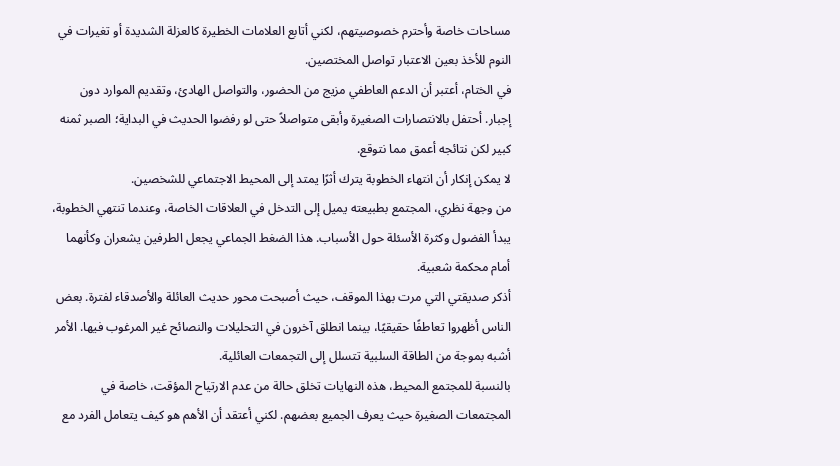مساحات خاصة وأحترم خصوصيتهم، لكني أتابع العلامات الخطيرة كالعزلة الشديدة أو تغيرات في النوم للأخذ بعين الاعتبار تواصل المختصين.
في الختام، أعتبر أن الدعم العاطفي مزيج من الحضور، والتواصل الهادئ، وتقديم الموارد دون إجبار. أحتفل بالانتصارات الصغيرة وأبقى متواصلاً حتى لو رفضوا الحديث في البداية؛ الصبر ثمنه كبير لكن نتائجه أعمق مما نتوقع.
لا يمكن إنكار أن انتهاء الخطوبة يترك أثرًا يمتد إلى المحيط الاجتماعي للشخصين.
من وجهة نظري، المجتمع بطبيعته يميل إلى التدخل في العلاقات الخاصة، وعندما تنتهي الخطوبة، يبدأ الفضول وكثرة الأسئلة حول الأسباب. هذا الضغط الجماعي يجعل الطرفين يشعران وكأنهما أمام محكمة شعبية.
أذكر صديقتي التي مرت بهذا الموقف، حيث أصبحت محور حديث العائلة والأصدقاء لفترة. بعض الناس أظهروا تعاطفًا حقيقيًا، بينما انطلق آخرون في التحليلات والنصائح غير المرغوب فيها. الأمر أشبه بموجة من الطاقة السلبية تتسلل إلى التجمعات العائلية.
بالنسبة للمجتمع المحيط، هذه النهايات تخلق حالة من عدم الارتياح المؤقت، خاصة في المجتمعات الصغيرة حيث يعرف الجميع بعضهم. لكني أعتقد أن الأهم هو كيف يتعامل الفرد مع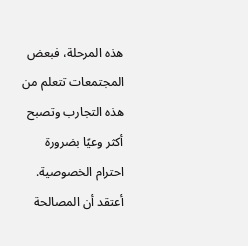هذه المرحلة، فبعض المجتمعات تتعلم من هذه التجارب وتصبح أكثر وعيًا بضرورة احترام الخصوصية.
أعتقد أن المصالحة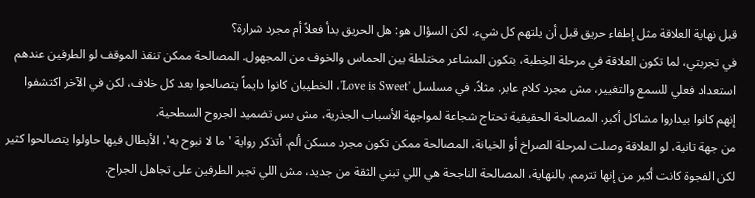قبل نهاية العلاقة مثل إطفاء حريق قبل أن يلتهم كل شيء. لكن السؤال هو: هل الحريق بدأ فعلاً أم مجرد شرارة؟
في تجربتي، لما تكون العلاقة في مرحلة الخِطبة، بتكون المشاعر مختلطة بين الحماس والخوف من المجهول. المصالحة ممكن تنقذ الموقف لو الطرفين عندهم استعداد فعلي للسمع والتغيير، مش مجرد كلام عابر. مثلاً، في مسلسل 'Love is Sweet'، الخطيبان كانوا دايماً يتصالحوا بعد كل خلاف، لكن في الآخر اكتشفوا إنهم كانوا بيداروا مشاكل أكبر. المصالحة الحقيقية تحتاج شجاعة لمواجهة الأسباب الجذرية، مش بس تضميد الجروح السطحية.
من جهة تانية، لو العلاقة وصلت لمرحلة الصراخ أو الخيانة، المصالحة ممكن تكون مجرد مسكن ألم. أتذكر رواية 'ما لا نبوح به'، الأبطال فيها حاولوا يتصالحوا كثير لكن الفجوة كانت أكبر من إنها تترمم. بالنهاية، المصالحة الناجحة هي اللي تبني الثقة من جديد، مش اللي تجبر الطرفين على تجاهل الجراح.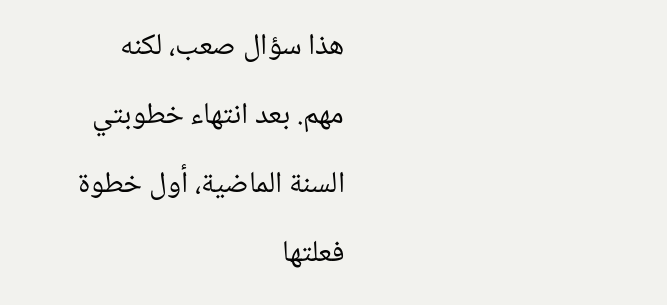هذا سؤال صعب، لكنه مهم. بعد انتهاء خطوبتي السنة الماضية، أول خطوة فعلتها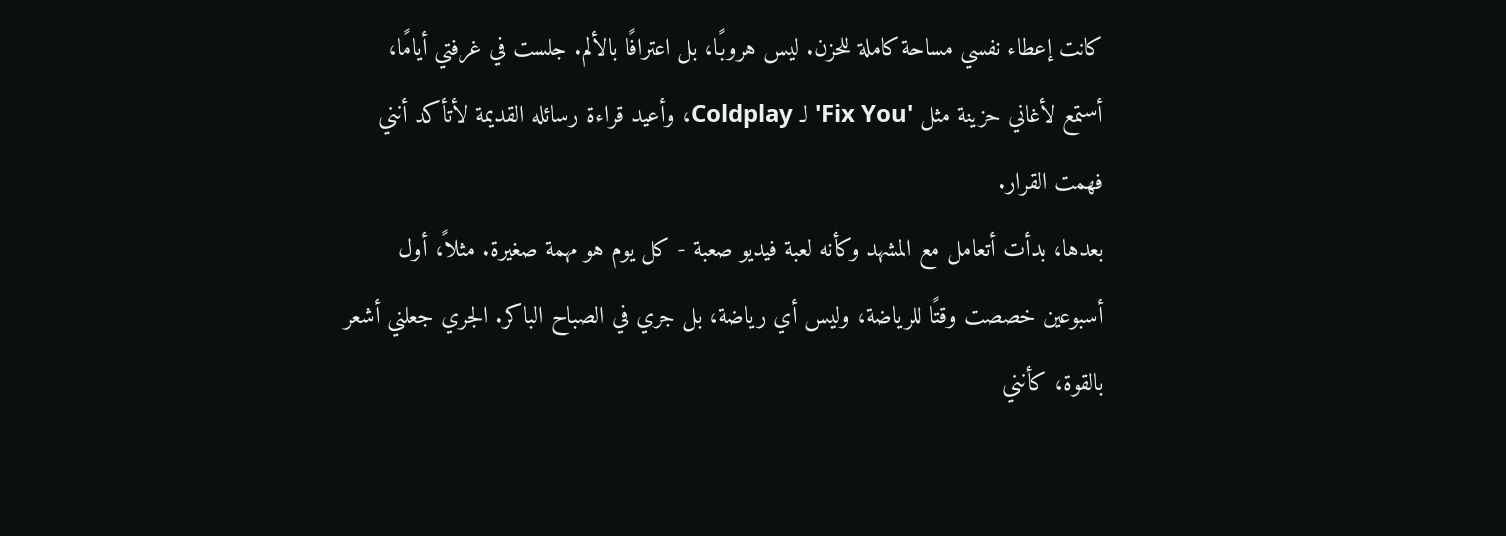كانت إعطاء نفسي مساحة كاملة للحزن. ليس هروبًا، بل اعترافًا بالألم. جلست في غرفتي أيامًا، أستمع لأغاني حزينة مثل 'Fix You' لـ Coldplay، وأعيد قراءة رسائله القديمة لأتأكد أنني فهمت القرار.
بعدها، بدأت أتعامل مع المشهد وكأنه لعبة فيديو صعبة - كل يوم هو مهمة صغيرة. مثلاً، أول أسبوعين خصصت وقتًا للرياضة، وليس أي رياضة، بل جري في الصباح الباكر. الجري جعلني أشعر بالقوة، كأنني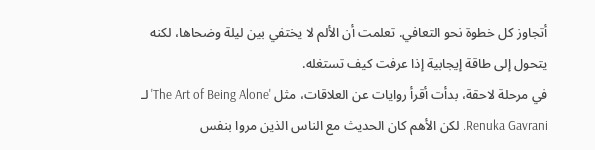أتجاوز كل خطوة نحو التعافي. تعلمت أن الألم لا يختفي بين ليلة وضحاها، لكنه يتحول إلى طاقة إيجابية إذا عرفت كيف تستغله.
في مرحلة لاحقة، بدأت أقرأ روايات عن العلاقات، مثل 'The Art of Being Alone' لـ Renuka Gavrani. لكن الأهم كان الحديث مع الناس الذين مروا بنفس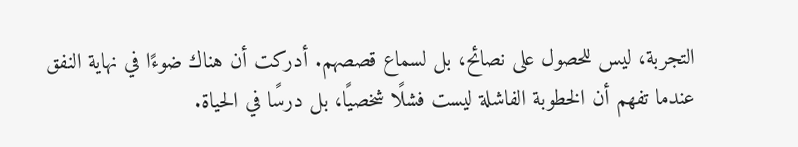التجربة، ليس للحصول على نصائح، بل لسماع قصصهم. أدركت أن هناك ضوءًا في نهاية النفق عندما تفهم أن الخطوبة الفاشلة ليست فشلًا شخصيًا، بل درسًا في الحياة.